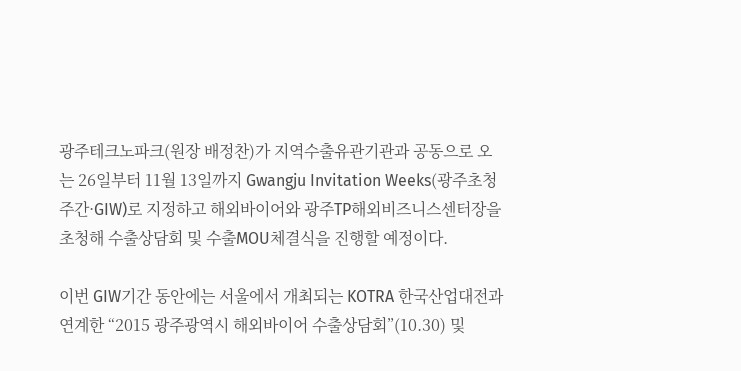광주테크노파크(원장 배정찬)가 지역수출유관기관과 공동으로 오는 26일부터 11월 13일까지 Gwangju Invitation Weeks(광주초청주간·GIW)로 지정하고 해외바이어와 광주TP해외비즈니스센터장을 초청해 수출상담회 및 수출MOU체결식을 진행할 예정이다.

이번 GIW기간 동안에는 서울에서 개최되는 KOTRA 한국산업대전과 연계한 “2015 광주광역시 해외바이어 수출상담회”(10.30) 및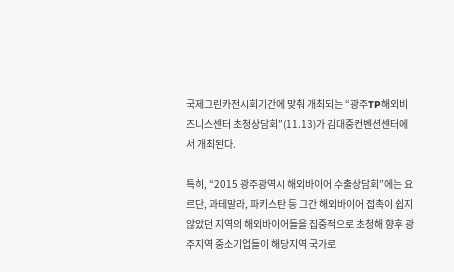국제그린카전시회기간에 맞춰 개최되는 “광주TP해외비즈니스센터 초청상담회”(11.13)가 김대중컨벤션센터에서 개최된다.

특히, “2015 광주광역시 해외바이어 수출상담회”에는 요르단, 과테말라, 파키스탄 등 그간 해외바이어 접촉이 쉽지 않았던 지역의 해외바이어들을 집중적으로 초청해 향후 광주지역 중소기업들이 해당지역 국가로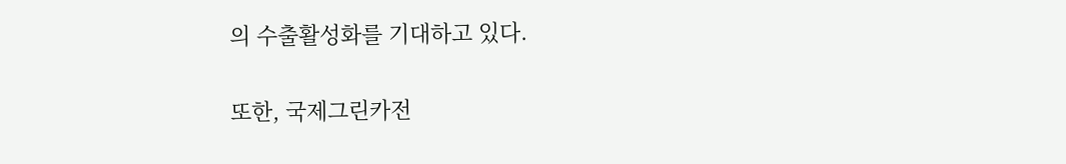의 수출활성화를 기대하고 있다.

또한, 국제그린카전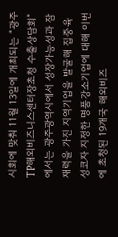시회에 맞춰 11월 13일에 개최되는 “광주TP해외비즈니스센터장초청 수출상담회”에서는 광주광역시에서 성장가능성과 잠재력을 가진 지역기업을 발굴해 집중육성코자 지정한 명품강소기업에 대해 이번에 초청된 19개국 해외비즈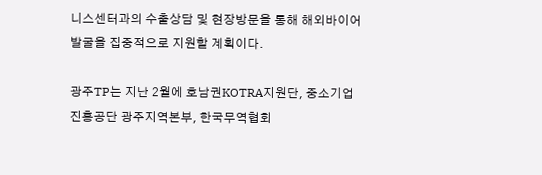니스센터과의 수출상담 및 현장방문을 통해 해외바이어 발굴을 집중적으로 지원할 계획이다.

광주TP는 지난 2월에 호남권KOTRA지원단, 중소기업진흥공단 광주지역본부, 한국무역협회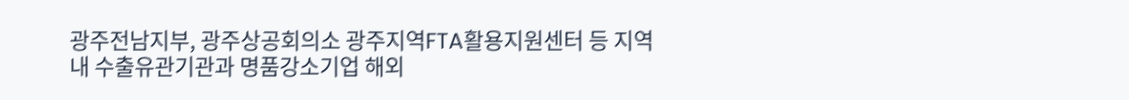광주전남지부, 광주상공회의소 광주지역FTA활용지원센터 등 지역 내 수출유관기관과 명품강소기업 해외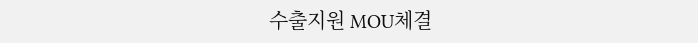수출지원 MOU체결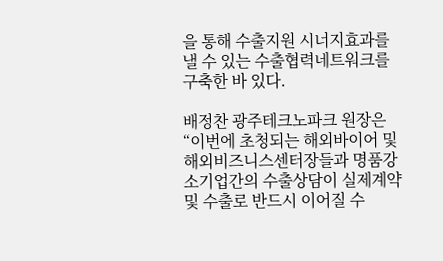을 통해 수출지원 시너지효과를 낼 수 있는 수출협력네트워크를 구축한 바 있다.

배정찬 광주테크노파크 원장은 “이번에 초청되는 해외바이어 및 해외비즈니스센터장들과 명품강소기업간의 수출상담이 실제계약 및 수출로 반드시 이어질 수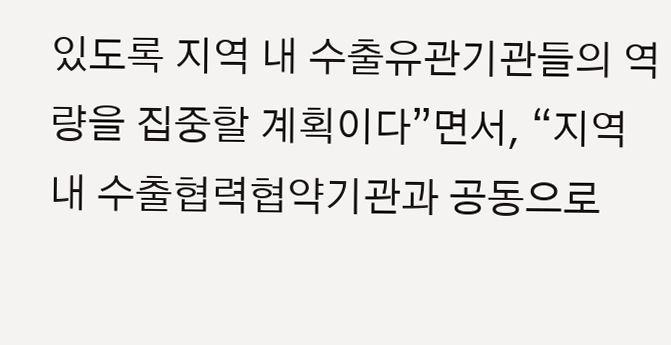있도록 지역 내 수출유관기관들의 역량을 집중할 계획이다”면서, “지역 내 수출협력협약기관과 공동으로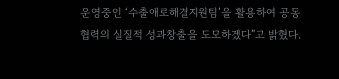운영중인 ‘수출애로해결지원팀’을 활용하여 공동협력의 실질적 성과창출을 도모하겠다”고 밝혔다.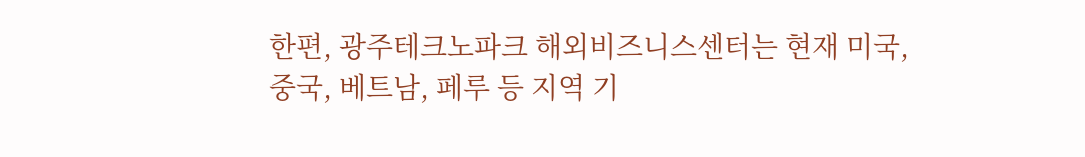한편, 광주테크노파크 해외비즈니스센터는 현재 미국, 중국, 베트남, 페루 등 지역 기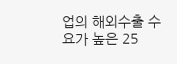업의 해외수출 수요가 높은 25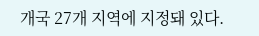개국 27개 지역에 지정돼 있다.